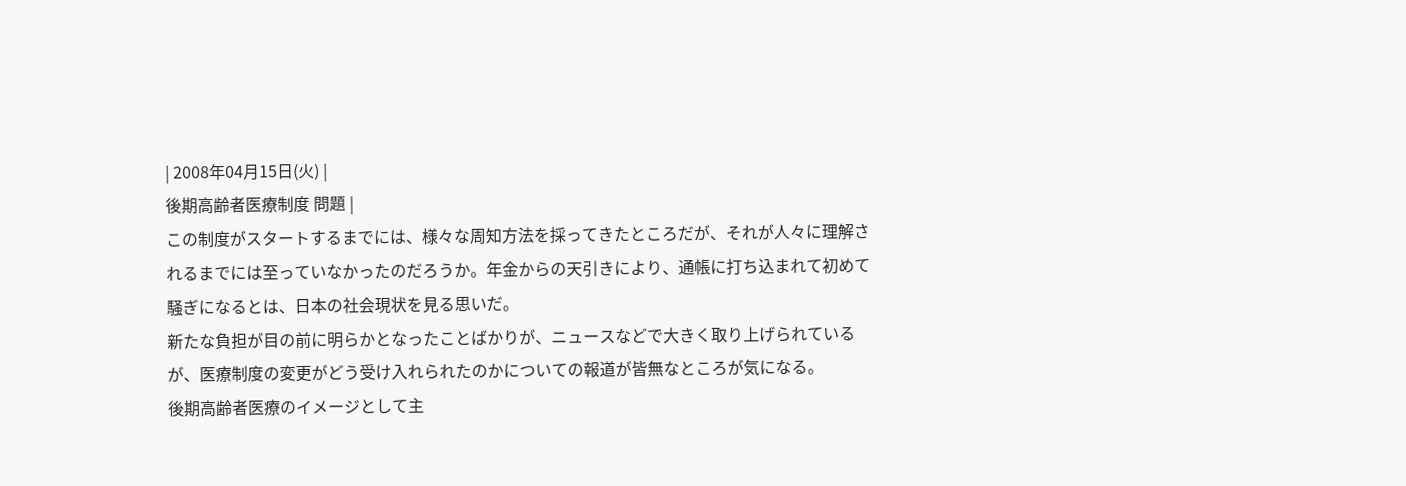| 2008年04月15日(火) |
後期高齢者医療制度 問題 |
この制度がスタートするまでには、様々な周知方法を採ってきたところだが、それが人々に理解されるまでには至っていなかったのだろうか。年金からの天引きにより、通帳に打ち込まれて初めて騒ぎになるとは、日本の社会現状を見る思いだ。
新たな負担が目の前に明らかとなったことばかりが、ニュースなどで大きく取り上げられているが、医療制度の変更がどう受け入れられたのかについての報道が皆無なところが気になる。
後期高齢者医療のイメージとして主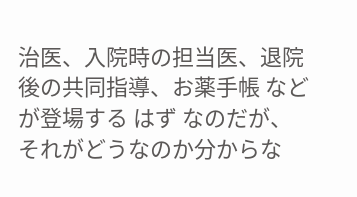治医、入院時の担当医、退院後の共同指導、お薬手帳 などが登場する はず なのだが、それがどうなのか分からな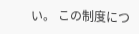い。 この制度につ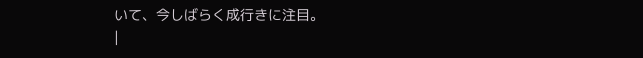いて、今しばらく成行きに注目。
|